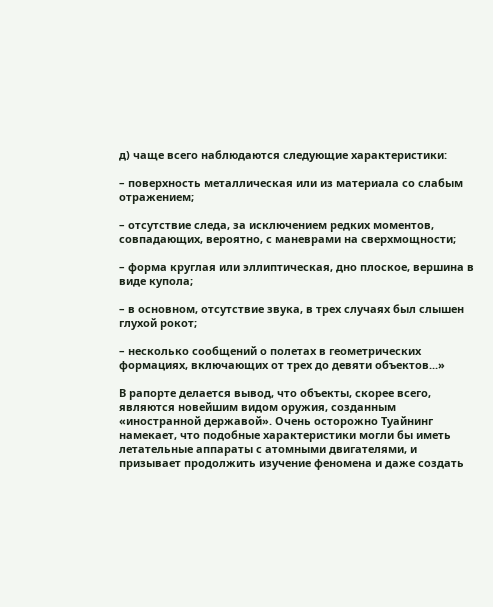д) чаще всего наблюдаются следующие характеристики:

– поверхность металлическая или из материала со слабым отражением;

– отсутствие следа, за исключением редких моментов, совпадающих, вероятно, с маневрами на сверхмощности;

– форма круглая или эллиптическая, дно плоское, вершина в виде купола;

– в основном, отсутствие звука, в трех случаях был слышен глухой рокот;

– несколько сообщений о полетах в геометрических формациях, включающих от трех до девяти объектов...»

В рапорте делается вывод, что объекты, скорее всего, являются новейшим видом оружия, созданным «иностранной державой». Очень осторожно Туайнинг намекает, что подобные характеристики могли бы иметь летательные аппараты с атомными двигателями, и призывает продолжить изучение феномена и даже создать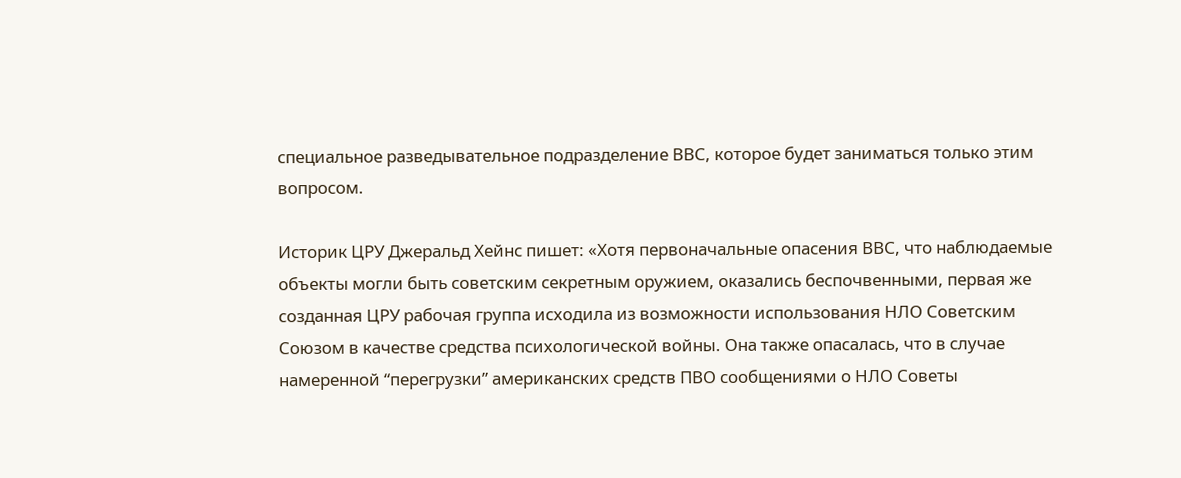специальное разведывательное подразделение ВВС, которое будет заниматься только этим вопросом.

Историк ЦРУ Джеральд Хейнс пишет: «Хотя первоначальные опасения ВВС, что наблюдаемые объекты могли быть советским секретным оружием, оказались беспочвенными, первая же созданная ЦРУ рабочая группа исходила из возможности использования НЛО Советским Союзом в качестве средства психологической войны. Она также опасалась, что в случае намеренной “перегрузки” американских средств ПВО сообщениями о НЛО Советы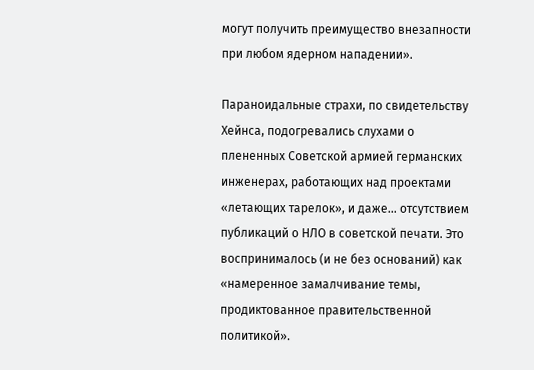могут получить преимущество внезапности при любом ядерном нападении».

Параноидальные страхи, по свидетельству Хейнса, подогревались слухами о плененных Советской армией германских инженерах, работающих над проектами «летающих тарелок», и даже... отсутствием публикаций о НЛО в советской печати. Это воспринималось (и не без оснований) как «намеренное замалчивание темы, продиктованное правительственной политикой».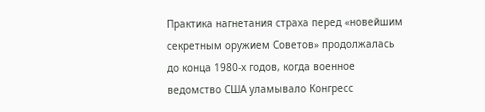Практика нагнетания страха перед «новейшим секретным оружием Советов» продолжалась до конца 1980-х годов, когда военное ведомство США уламывало Конгресс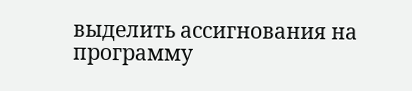выделить ассигнования на программу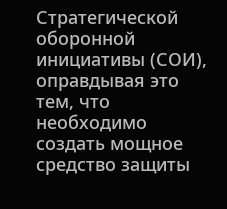Стратегической оборонной инициативы (СОИ), оправдывая это тем, что необходимо создать мощное средство защиты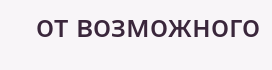от возможного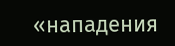«нападения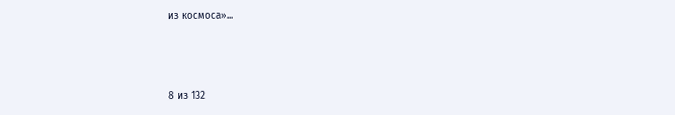из космоса»...



8 из 132